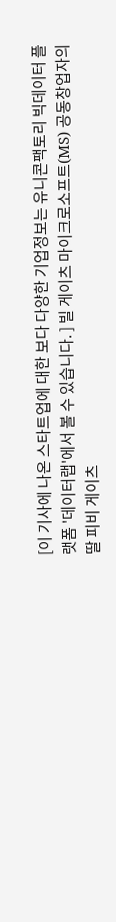[이 기사에 나온 스타트업에 대한 보다 다양한 기업정보는 유니콘팩토리 빅데이터 플랫폼 '데이터랩'에서 볼 수 있습니다. ] 빌 게이츠 마이크로소프트(MS) 공동창업자의 딸 피비 게이츠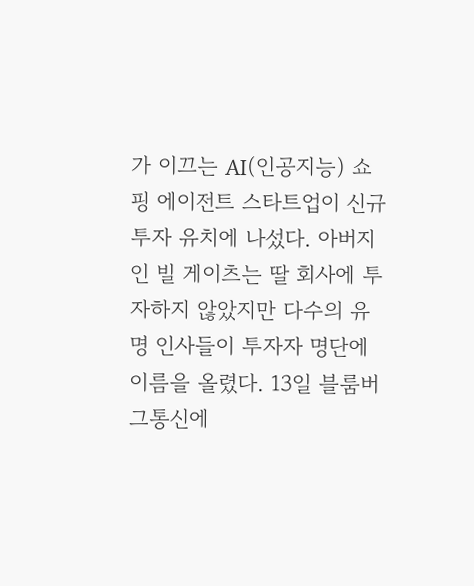가 이끄는 AI(인공지능) 쇼핑 에이전트 스타트업이 신규 투자 유치에 나섰다. 아버지인 빌 게이츠는 딸 회사에 투자하지 않았지만 다수의 유명 인사들이 투자자 명단에 이름을 올렸다. 13일 블룸버그통신에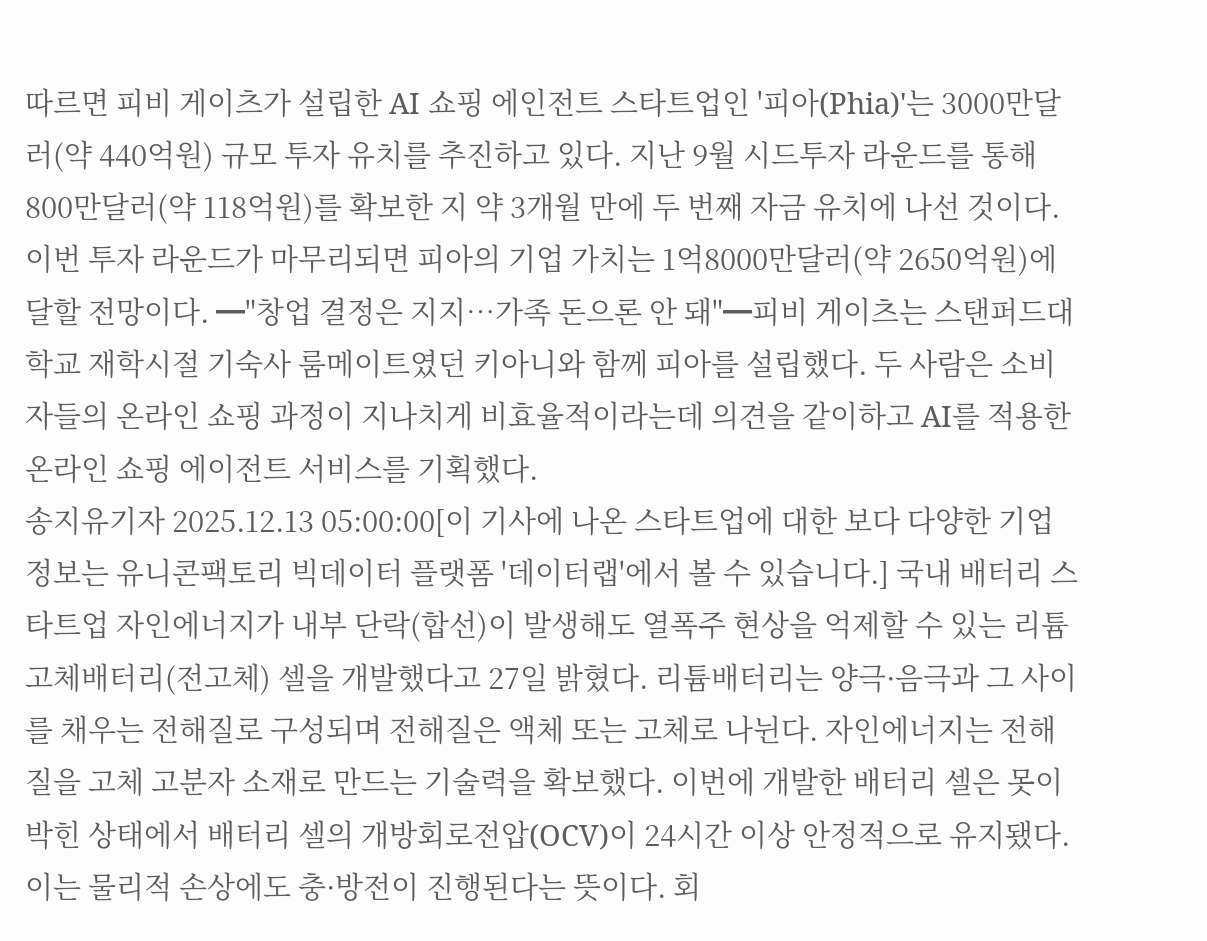따르면 피비 게이츠가 설립한 AI 쇼핑 에인전트 스타트업인 '피아(Phia)'는 3000만달러(약 440억원) 규모 투자 유치를 추진하고 있다. 지난 9월 시드투자 라운드를 통해 800만달러(약 118억원)를 확보한 지 약 3개월 만에 두 번째 자금 유치에 나선 것이다. 이번 투자 라운드가 마무리되면 피아의 기업 가치는 1억8000만달러(약 2650억원)에 달할 전망이다. ━"창업 결정은 지지…가족 돈으론 안 돼"━피비 게이츠는 스탠퍼드대학교 재학시절 기숙사 룸메이트였던 키아니와 함께 피아를 설립했다. 두 사람은 소비자들의 온라인 쇼핑 과정이 지나치게 비효율적이라는데 의견을 같이하고 AI를 적용한 온라인 쇼핑 에이전트 서비스를 기획했다.
송지유기자 2025.12.13 05:00:00[이 기사에 나온 스타트업에 대한 보다 다양한 기업정보는 유니콘팩토리 빅데이터 플랫폼 '데이터랩'에서 볼 수 있습니다.] 국내 배터리 스타트업 자인에너지가 내부 단락(합선)이 발생해도 열폭주 현상을 억제할 수 있는 리튬고체배터리(전고체) 셀을 개발했다고 27일 밝혔다. 리튬배터리는 양극·음극과 그 사이를 채우는 전해질로 구성되며 전해질은 액체 또는 고체로 나뉜다. 자인에너지는 전해질을 고체 고분자 소재로 만드는 기술력을 확보했다. 이번에 개발한 배터리 셀은 못이 박힌 상태에서 배터리 셀의 개방회로전압(OCV)이 24시간 이상 안정적으로 유지됐다. 이는 물리적 손상에도 충·방전이 진행된다는 뜻이다. 회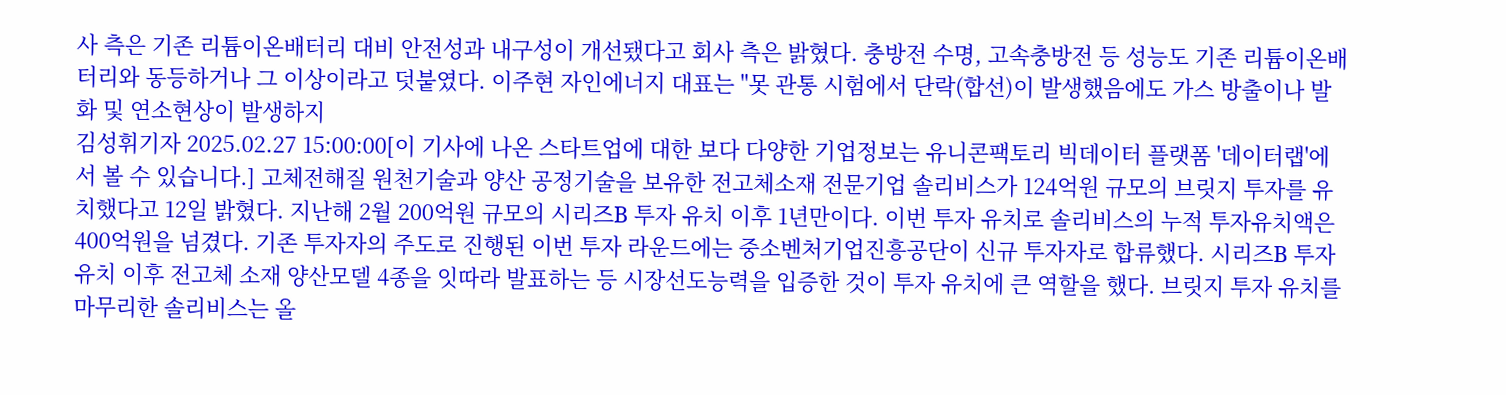사 측은 기존 리튬이온배터리 대비 안전성과 내구성이 개선됐다고 회사 측은 밝혔다. 충방전 수명, 고속충방전 등 성능도 기존 리튬이온배터리와 동등하거나 그 이상이라고 덧붙였다. 이주현 자인에너지 대표는 "못 관통 시험에서 단락(합선)이 발생했음에도 가스 방출이나 발화 및 연소현상이 발생하지
김성휘기자 2025.02.27 15:00:00[이 기사에 나온 스타트업에 대한 보다 다양한 기업정보는 유니콘팩토리 빅데이터 플랫폼 '데이터랩'에서 볼 수 있습니다.] 고체전해질 원천기술과 양산 공정기술을 보유한 전고체소재 전문기업 솔리비스가 124억원 규모의 브릿지 투자를 유치했다고 12일 밝혔다. 지난해 2월 200억원 규모의 시리즈B 투자 유치 이후 1년만이다. 이번 투자 유치로 솔리비스의 누적 투자유치액은 400억원을 넘겼다. 기존 투자자의 주도로 진행된 이번 투자 라운드에는 중소벤처기업진흥공단이 신규 투자자로 합류했다. 시리즈B 투자 유치 이후 전고체 소재 양산모델 4종을 잇따라 발표하는 등 시장선도능력을 입증한 것이 투자 유치에 큰 역할을 했다. 브릿지 투자 유치를 마무리한 솔리비스는 올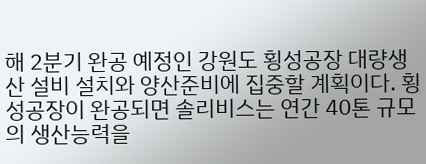해 2분기 완공 예정인 강원도 횡성공장 대량생산 설비 설치와 양산준비에 집중할 계획이다. 횡성공장이 완공되면 솔리비스는 연간 40톤 규모의 생산능력을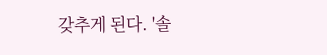갖추게 된다. '솔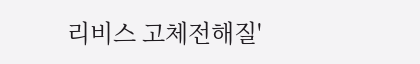리비스 고체전해질'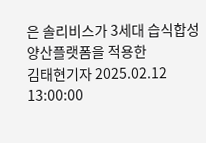은 솔리비스가 3세대 습식합성 양산플랫폼을 적용한
김태현기자 2025.02.12 13:00:00